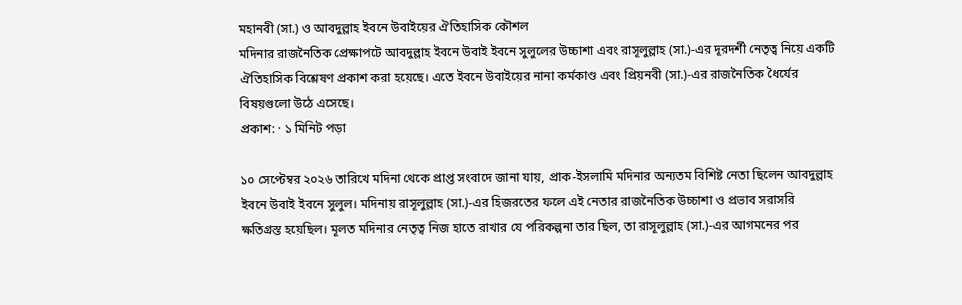মহানবী (সা.) ও আবদুল্লাহ ইবনে উবাইয়ের ঐতিহাসিক কৌশল
মদিনার রাজনৈতিক প্রেক্ষাপটে আবদুল্লাহ ইবনে উবাই ইবনে সুলুলের উচ্চাশা এবং রাসূলুল্লাহ (সা.)-এর দূরদর্শী নেতৃত্ব নিয়ে একটি ঐতিহাসিক বিশ্লেষণ প্রকাশ করা হয়েছে। এতে ইবনে উবাইয়ের নানা কর্মকাণ্ড এবং প্রিয়নবী (সা.)-এর রাজনৈতিক ধৈর্যের বিষয়গুলো উঠে এসেছে।
প্রকাশ: · ১ মিনিট পড়া

১০ সেপ্টেম্বর ২০২৬ তারিখে মদিনা থেকে প্রাপ্ত সংবাদে জানা যায়, প্রাক-ইসলামি মদিনার অন্যতম বিশিষ্ট নেতা ছিলেন আবদুল্লাহ ইবনে উবাই ইবনে সুলুল। মদিনায় রাসূলুল্লাহ (সা.)-এর হিজরতের ফলে এই নেতার রাজনৈতিক উচ্চাশা ও প্রভাব সরাসরি ক্ষতিগ্রস্ত হয়েছিল। মূলত মদিনার নেতৃত্ব নিজ হাতে রাখার যে পরিকল্পনা তার ছিল, তা রাসূলুল্লাহ (সা.)-এর আগমনের পর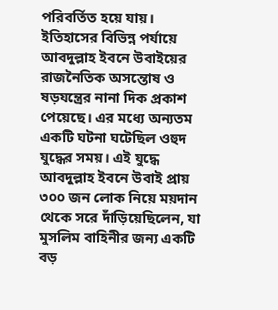পরিবর্তিত হয়ে যায়।
ইতিহাসের বিভিন্ন পর্যায়ে আবদুল্লাহ ইবনে উবাইয়ের রাজনৈতিক অসন্তোষ ও ষড়যন্ত্রের নানা দিক প্রকাশ পেয়েছে। এর মধ্যে অন্যতম একটি ঘটনা ঘটেছিল ওহুদ যুদ্ধের সময়। এই যুদ্ধে আবদুল্লাহ ইবনে উবাই প্রায় ৩০০ জন লোক নিয়ে ময়দান থেকে সরে দাঁড়িয়েছিলেন, যা মুসলিম বাহিনীর জন্য একটি বড়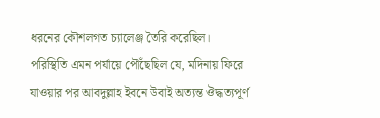ধরনের কৌশলগত চ্যালেঞ্জ তৈরি করেছিল।
পরিস্থিতি এমন পর্যায়ে পৌঁছেছিল যে, মদিনায় ফিরে যাওয়ার পর আবদুল্লাহ ইবনে উবাই অত্যন্ত ঔদ্ধত্যপূর্ণ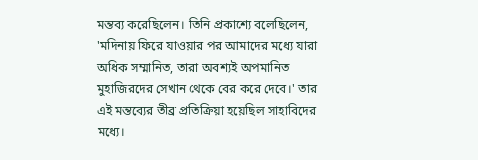মন্তব্য করেছিলেন। তিনি প্রকাশ্যে বলেছিলেন, 'মদিনায় ফিরে যাওয়ার পর আমাদের মধ্যে যারা অধিক সম্মানিত, তারা অবশ্যই অপমানিত মুহাজিরদের সেখান থেকে বের করে দেবে।' তার এই মন্তব্যের তীব্র প্রতিক্রিয়া হয়েছিল সাহাবিদের মধ্যে।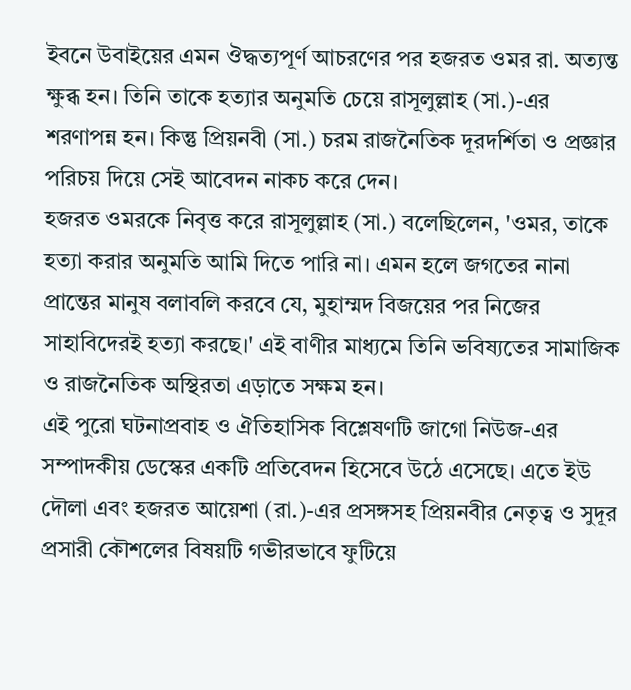ইবনে উবাইয়ের এমন ঔদ্ধত্যপূর্ণ আচরণের পর হজরত ওমর রা. অত্যন্ত ক্ষুব্ধ হন। তিনি তাকে হত্যার অনুমতি চেয়ে রাসূলুল্লাহ (সা.)-এর শরণাপন্ন হন। কিন্তু প্রিয়নবী (সা.) চরম রাজনৈতিক দূরদর্শিতা ও প্রজ্ঞার পরিচয় দিয়ে সেই আবেদন নাকচ করে দেন।
হজরত ওমরকে নিবৃত্ত করে রাসূলুল্লাহ (সা.) বলেছিলেন, 'ওমর, তাকে হত্যা করার অনুমতি আমি দিতে পারি না। এমন হলে জগতের নানা প্রান্তের মানুষ বলাবলি করবে যে, মুহাম্মদ বিজয়ের পর নিজের সাহাবিদেরই হত্যা করছে।' এই বাণীর মাধ্যমে তিনি ভবিষ্যতের সামাজিক ও রাজনৈতিক অস্থিরতা এড়াতে সক্ষম হন।
এই পুরো ঘটনাপ্রবাহ ও ঐতিহাসিক বিশ্লেষণটি জাগো নিউজ-এর সম্পাদকীয় ডেস্কের একটি প্রতিবেদন হিসেবে উঠে এসেছে। এতে ইউ দৌলা এবং হজরত আয়েশা (রা.)-এর প্রসঙ্গসহ প্রিয়নবীর নেতৃত্ব ও সুদূর প্রসারী কৌশলের বিষয়টি গভীরভাবে ফুটিয়ে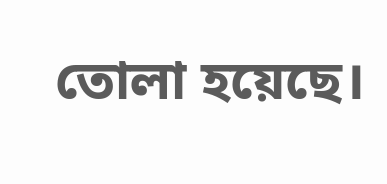তোলা হয়েছে।